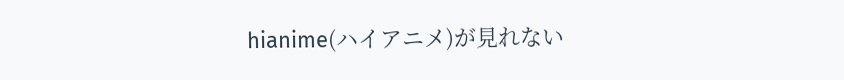hianime(ハイアニメ)が見れない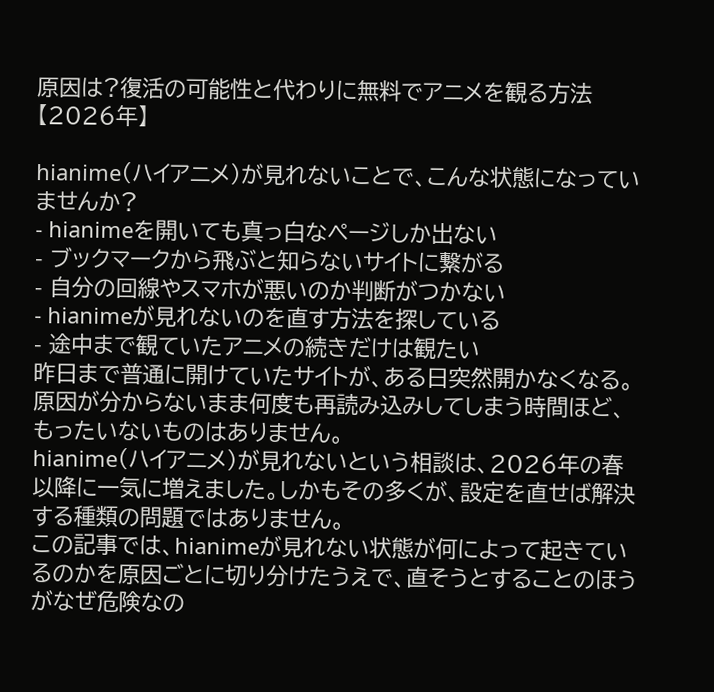原因は?復活の可能性と代わりに無料でアニメを観る方法【2026年】

hianime(ハイアニメ)が見れないことで、こんな状態になっていませんか?
- hianimeを開いても真っ白なページしか出ない
- ブックマークから飛ぶと知らないサイトに繋がる
- 自分の回線やスマホが悪いのか判断がつかない
- hianimeが見れないのを直す方法を探している
- 途中まで観ていたアニメの続きだけは観たい
昨日まで普通に開けていたサイトが、ある日突然開かなくなる。原因が分からないまま何度も再読み込みしてしまう時間ほど、もったいないものはありません。
hianime(ハイアニメ)が見れないという相談は、2026年の春以降に一気に増えました。しかもその多くが、設定を直せば解決する種類の問題ではありません。
この記事では、hianimeが見れない状態が何によって起きているのかを原因ごとに切り分けたうえで、直そうとすることのほうがなぜ危険なの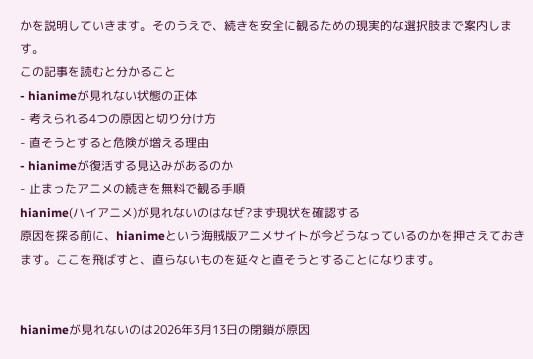かを説明していきます。そのうえで、続きを安全に観るための現実的な選択肢まで案内します。
この記事を読むと分かること
- hianimeが見れない状態の正体
- 考えられる4つの原因と切り分け方
- 直そうとすると危険が増える理由
- hianimeが復活する見込みがあるのか
- 止まったアニメの続きを無料で観る手順
hianime(ハイアニメ)が見れないのはなぜ?まず現状を確認する
原因を探る前に、hianimeという海賊版アニメサイトが今どうなっているのかを押さえておきます。ここを飛ばすと、直らないものを延々と直そうとすることになります。


hianimeが見れないのは2026年3月13日の閉鎖が原因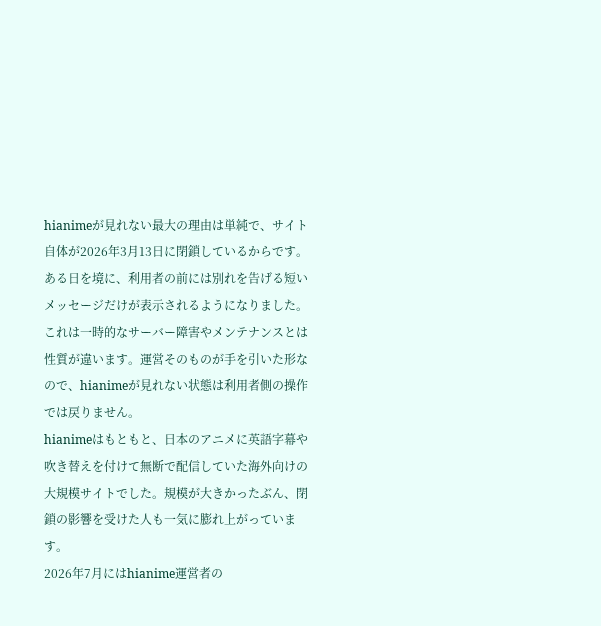hianimeが見れない最大の理由は単純で、サイト自体が2026年3月13日に閉鎖しているからです。ある日を境に、利用者の前には別れを告げる短いメッセージだけが表示されるようになりました。
これは一時的なサーバー障害やメンテナンスとは性質が違います。運営そのものが手を引いた形なので、hianimeが見れない状態は利用者側の操作では戻りません。
hianimeはもともと、日本のアニメに英語字幕や吹き替えを付けて無断で配信していた海外向けの大規模サイトでした。規模が大きかったぶん、閉鎖の影響を受けた人も一気に膨れ上がっています。
2026年7月にはhianime運営者の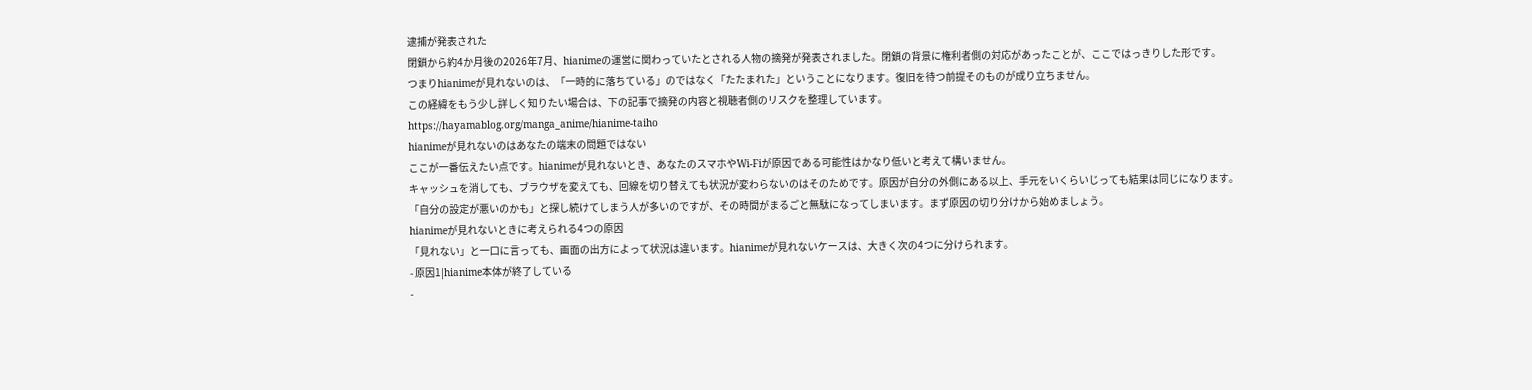逮捕が発表された
閉鎖から約4か月後の2026年7月、hianimeの運営に関わっていたとされる人物の摘発が発表されました。閉鎖の背景に権利者側の対応があったことが、ここではっきりした形です。
つまりhianimeが見れないのは、「一時的に落ちている」のではなく「たたまれた」ということになります。復旧を待つ前提そのものが成り立ちません。
この経緯をもう少し詳しく知りたい場合は、下の記事で摘発の内容と視聴者側のリスクを整理しています。
https://hayamablog.org/manga_anime/hianime-taiho
hianimeが見れないのはあなたの端末の問題ではない
ここが一番伝えたい点です。hianimeが見れないとき、あなたのスマホやWi-Fiが原因である可能性はかなり低いと考えて構いません。
キャッシュを消しても、ブラウザを変えても、回線を切り替えても状況が変わらないのはそのためです。原因が自分の外側にある以上、手元をいくらいじっても結果は同じになります。
「自分の設定が悪いのかも」と探し続けてしまう人が多いのですが、その時間がまるごと無駄になってしまいます。まず原因の切り分けから始めましょう。
hianimeが見れないときに考えられる4つの原因
「見れない」と一口に言っても、画面の出方によって状況は違います。hianimeが見れないケースは、大きく次の4つに分けられます。
- 原因1|hianime本体が終了している
-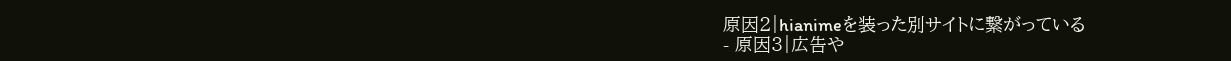原因2|hianimeを装った別サイトに繋がっている
- 原因3|広告や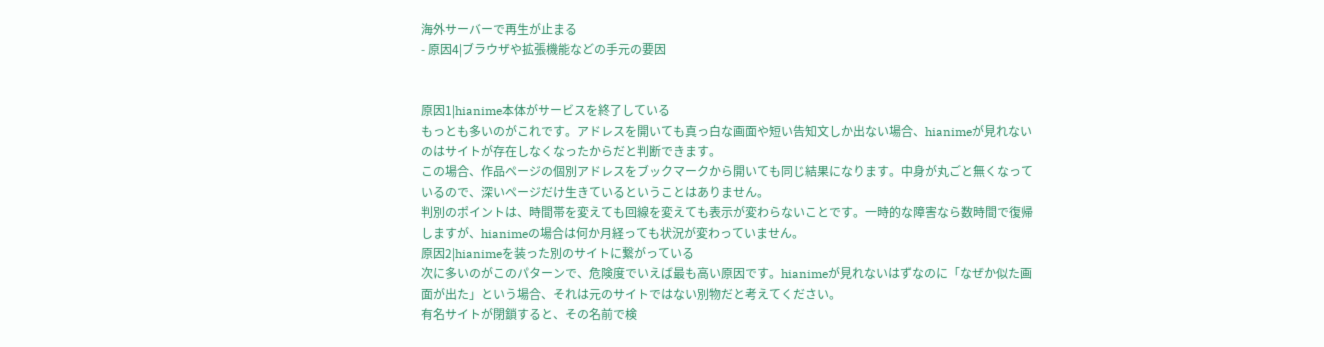海外サーバーで再生が止まる
- 原因4|ブラウザや拡張機能などの手元の要因


原因1|hianime本体がサービスを終了している
もっとも多いのがこれです。アドレスを開いても真っ白な画面や短い告知文しか出ない場合、hianimeが見れないのはサイトが存在しなくなったからだと判断できます。
この場合、作品ページの個別アドレスをブックマークから開いても同じ結果になります。中身が丸ごと無くなっているので、深いページだけ生きているということはありません。
判別のポイントは、時間帯を変えても回線を変えても表示が変わらないことです。一時的な障害なら数時間で復帰しますが、hianimeの場合は何か月経っても状況が変わっていません。
原因2|hianimeを装った別のサイトに繋がっている
次に多いのがこのパターンで、危険度でいえば最も高い原因です。hianimeが見れないはずなのに「なぜか似た画面が出た」という場合、それは元のサイトではない別物だと考えてください。
有名サイトが閉鎖すると、その名前で検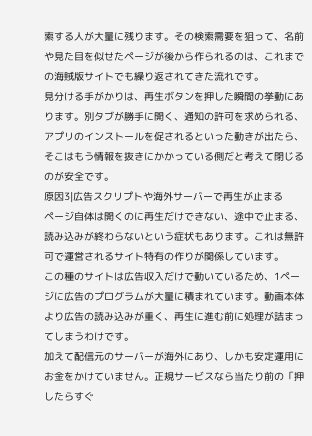索する人が大量に残ります。その検索需要を狙って、名前や見た目を似せたページが後から作られるのは、これまでの海賊版サイトでも繰り返されてきた流れです。
見分ける手がかりは、再生ボタンを押した瞬間の挙動にあります。別タブが勝手に開く、通知の許可を求められる、アプリのインストールを促されるといった動きが出たら、そこはもう情報を抜きにかかっている側だと考えて閉じるのが安全です。
原因3|広告スクリプトや海外サーバーで再生が止まる
ページ自体は開くのに再生だけできない、途中で止まる、読み込みが終わらないという症状もあります。これは無許可で運営されるサイト特有の作りが関係しています。
この種のサイトは広告収入だけで動いているため、1ページに広告のプログラムが大量に積まれています。動画本体より広告の読み込みが重く、再生に進む前に処理が詰まってしまうわけです。
加えて配信元のサーバーが海外にあり、しかも安定運用にお金をかけていません。正規サービスなら当たり前の「押したらすぐ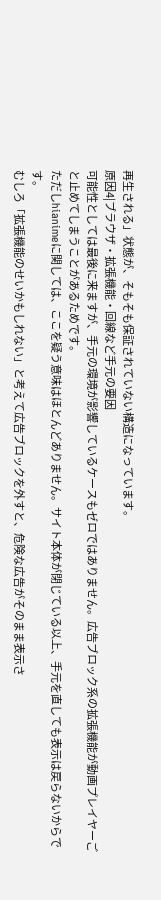再生される」状態が、そもそも保証されていない構造になっています。
原因4|ブラウザ・拡張機能・回線など手元の要因
可能性としては最後に来ますが、手元の環境が影響しているケースもゼロではありません。広告ブロック系の拡張機能が動画プレイヤーごと止めてしまうことがあるためです。
ただしhianimeに関しては、ここを疑う意味はほとんどありません。サイト本体が閉じている以上、手元を直しても表示は戻らないからです。
むしろ「拡張機能のせいかもしれない」と考えて広告ブロックを外すと、危険な広告がそのまま表示さ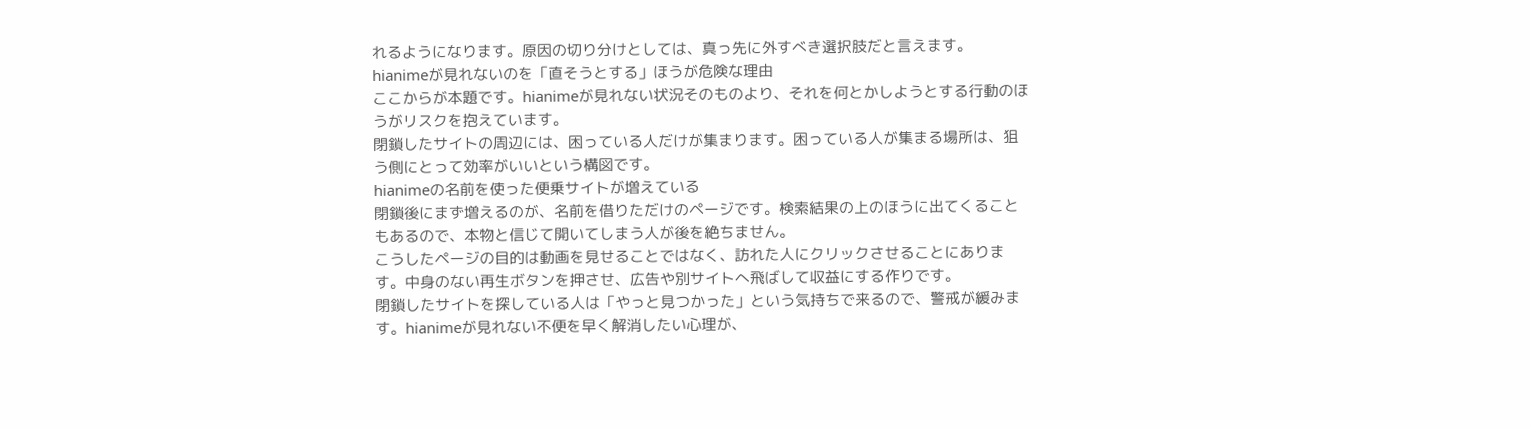れるようになります。原因の切り分けとしては、真っ先に外すべき選択肢だと言えます。
hianimeが見れないのを「直そうとする」ほうが危険な理由
ここからが本題です。hianimeが見れない状況そのものより、それを何とかしようとする行動のほうがリスクを抱えています。
閉鎖したサイトの周辺には、困っている人だけが集まります。困っている人が集まる場所は、狙う側にとって効率がいいという構図です。
hianimeの名前を使った便乗サイトが増えている
閉鎖後にまず増えるのが、名前を借りただけのページです。検索結果の上のほうに出てくることもあるので、本物と信じて開いてしまう人が後を絶ちません。
こうしたページの目的は動画を見せることではなく、訪れた人にクリックさせることにあります。中身のない再生ボタンを押させ、広告や別サイトへ飛ばして収益にする作りです。
閉鎖したサイトを探している人は「やっと見つかった」という気持ちで来るので、警戒が緩みます。hianimeが見れない不便を早く解消したい心理が、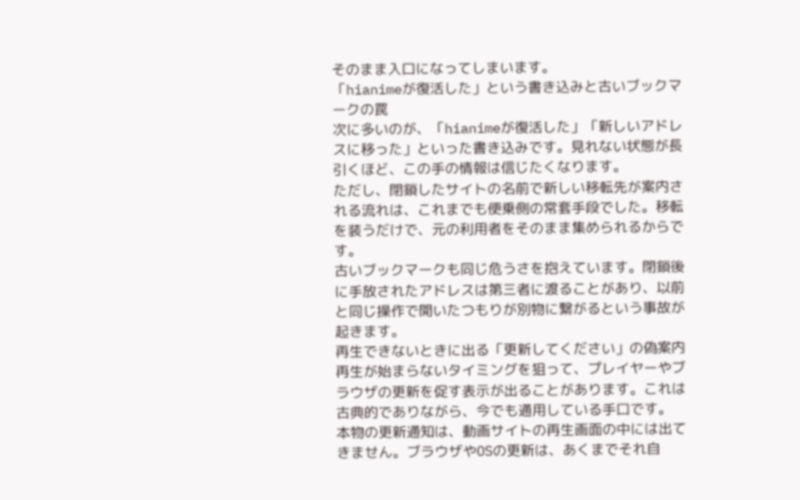そのまま入口になってしまいます。
「hianimeが復活した」という書き込みと古いブックマークの罠
次に多いのが、「hianimeが復活した」「新しいアドレスに移った」といった書き込みです。見れない状態が長引くほど、この手の情報は信じたくなります。
ただし、閉鎖したサイトの名前で新しい移転先が案内される流れは、これまでも便乗側の常套手段でした。移転を装うだけで、元の利用者をそのまま集められるからです。
古いブックマークも同じ危うさを抱えています。閉鎖後に手放されたアドレスは第三者に渡ることがあり、以前と同じ操作で開いたつもりが別物に繋がるという事故が起きます。
再生できないときに出る「更新してください」の偽案内
再生が始まらないタイミングを狙って、プレイヤーやブラウザの更新を促す表示が出ることがあります。これは古典的でありながら、今でも通用している手口です。
本物の更新通知は、動画サイトの再生画面の中には出てきません。ブラウザやOSの更新は、あくまでそれ自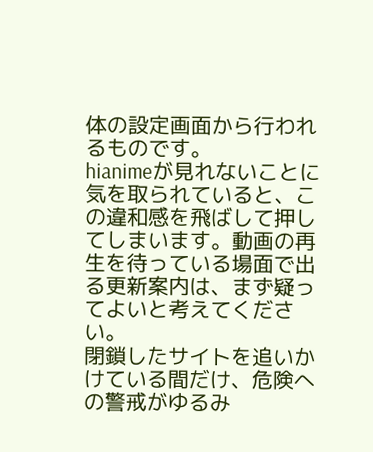体の設定画面から行われるものです。
hianimeが見れないことに気を取られていると、この違和感を飛ばして押してしまいます。動画の再生を待っている場面で出る更新案内は、まず疑ってよいと考えてください。
閉鎖したサイトを追いかけている間だけ、危険への警戒がゆるみ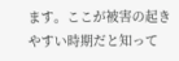ます。ここが被害の起きやすい時期だと知って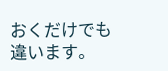おくだけでも違います。